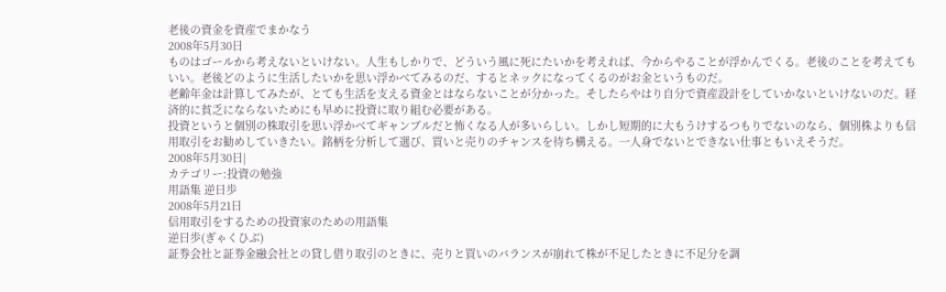老後の資金を資産でまかなう
2008年5月30日
ものはゴールから考えないといけない。人生もしかりで、どういう風に死にたいかを考えれば、今からやることが浮かんでくる。老後のことを考えてもいい。老後どのように生活したいかを思い浮かべてみるのだ、するとネックになってくるのがお金というものだ。
老齢年金は計算してみたが、とても生活を支える資金とはならないことが分かった。そしたらやはり自分で資産設計をしていかないといけないのだ。経済的に貧乏にならないためにも早めに投資に取り組む必要がある。
投資というと個別の株取引を思い浮かべてギャンブルだと怖くなる人が多いらしい。しかし短期的に大もうけするつもりでないのなら、個別株よりも信用取引をお勧めしていきたい。銘柄を分析して選び、買いと売りのチャンスを待ち構える。一人身でないとできない仕事ともいえそうだ。
2008年5月30日|
カテゴリー:投資の勉強
用語集 逆日歩
2008年5月21日
信用取引をするための投資家のための用語集
逆日歩(ぎゃくひぶ)
証券会社と証券金融会社との貸し借り取引のときに、売りと買いのバランスが崩れて株が不足したときに不足分を調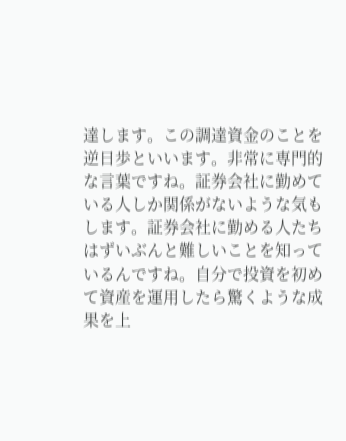達します。この調達資金のことを逆日歩といいます。非常に専門的な言葉ですね。証券会社に勤めている人しか関係がないような気もします。証券会社に勤める人たちはずいぶんと難しいことを知っているんですね。自分で投資を初めて資産を運用したら驚くような成果を上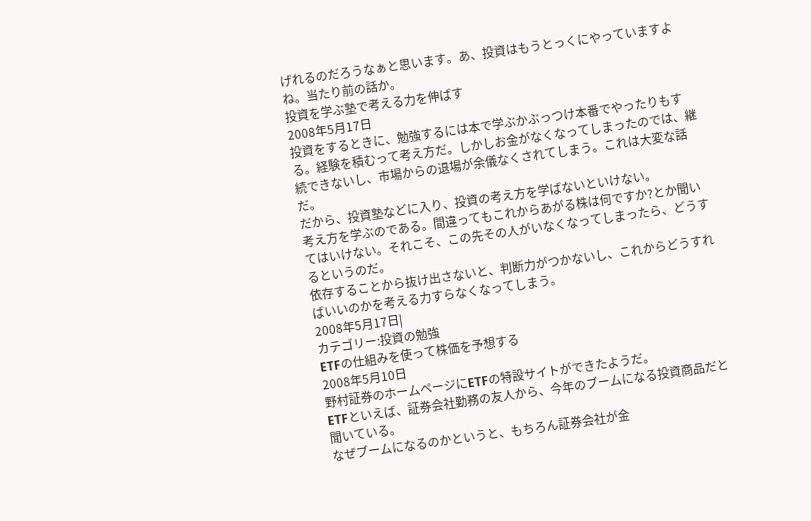げれるのだろうなぁと思います。あ、投資はもうとっくにやっていますよね。当たり前の話か。
投資を学ぶ塾で考える力を伸ばす
2008年5月17日
投資をするときに、勉強するには本で学ぶかぶっつけ本番でやったりもする。経験を積むって考え方だ。しかしお金がなくなってしまったのでは、継続できないし、市場からの退場が余儀なくされてしまう。これは大変な話だ。
だから、投資塾などに入り、投資の考え方を学ばないといけない。
考え方を学ぶのである。間違ってもこれからあがる株は何ですか?とか聞いてはいけない。それこそ、この先その人がいなくなってしまったら、どうするというのだ。
依存することから抜け出さないと、判断力がつかないし、これからどうすればいいのかを考える力すらなくなってしまう。
2008年5月17日|
カテゴリー:投資の勉強
ETFの仕組みを使って株価を予想する
2008年5月10日
野村証券のホームページにETFの特設サイトができたようだ。
ETFといえば、証券会社勤務の友人から、今年のブームになる投資商品だと聞いている。
なぜブームになるのかというと、もちろん証券会社が金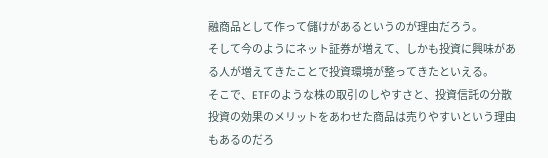融商品として作って儲けがあるというのが理由だろう。
そして今のようにネット証券が増えて、しかも投資に興味がある人が増えてきたことで投資環境が整ってきたといえる。
そこで、ETFのような株の取引のしやすさと、投資信託の分散投資の効果のメリットをあわせた商品は売りやすいという理由もあるのだろ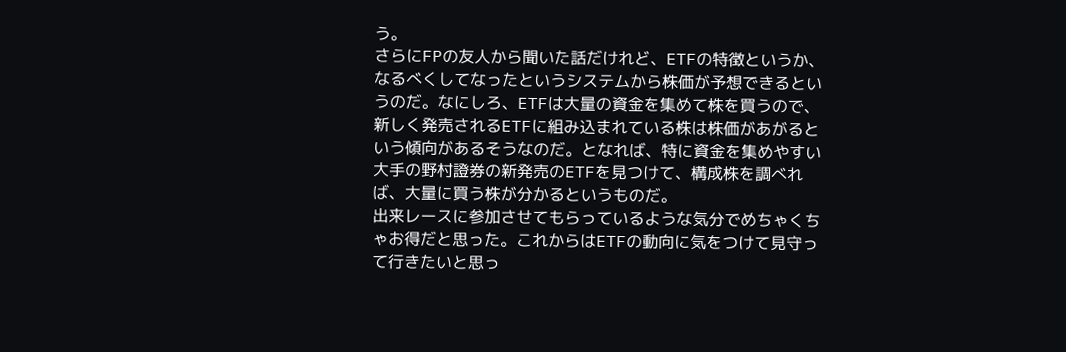う。
さらにFPの友人から聞いた話だけれど、ETFの特徴というか、なるべくしてなったというシステムから株価が予想できるというのだ。なにしろ、ETFは大量の資金を集めて株を買うので、新しく発売されるETFに組み込まれている株は株価があがるという傾向があるそうなのだ。となれば、特に資金を集めやすい大手の野村證券の新発売のETFを見つけて、構成株を調べれば、大量に買う株が分かるというものだ。
出来レースに参加させてもらっているような気分でめちゃくちゃお得だと思った。これからはETFの動向に気をつけて見守って行きたいと思っ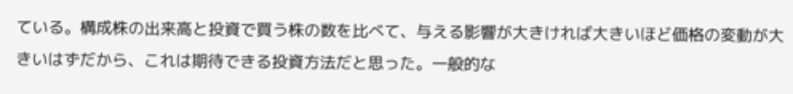ている。構成株の出来高と投資で買う株の数を比べて、与える影響が大きければ大きいほど価格の変動が大きいはずだから、これは期待できる投資方法だと思った。一般的な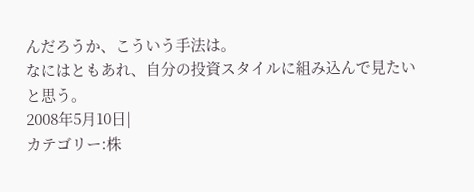んだろうか、こういう手法は。
なにはともあれ、自分の投資スタイルに組み込んで見たいと思う。
2008年5月10日|
カテゴリー:株